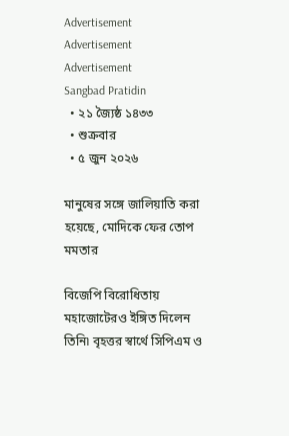Advertisement
Advertisement
Advertisement
Sangbad Pratidin
  • ২১ জ্যৈষ্ঠ ১৪৩৩
  • শুক্রবার
  • ৫ জুন ২০২৬

মানুষের সঙ্গে জালিয়াতি করা হয়েছে, মোদিকে ফের তোপ মমতার

বিজেপি বিরোধিতায় মহাজোটেরও ইঙ্গিত দিলেন তিনি৷ বৃহত্তর স্বার্থে সিপিএম ও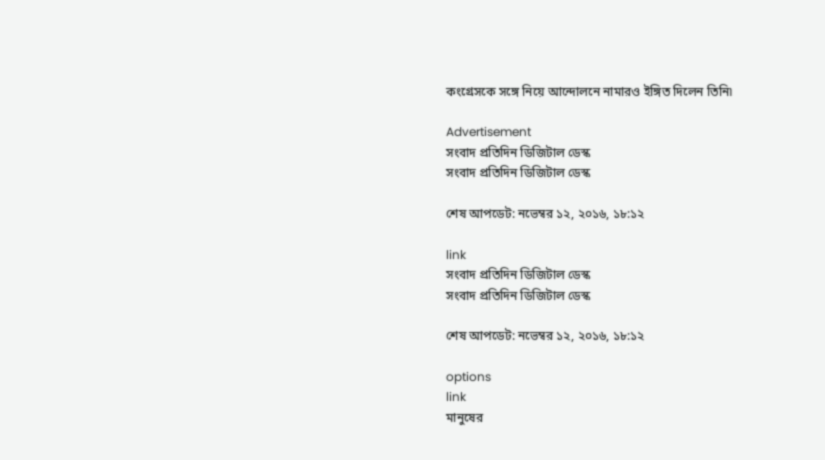কংগ্রেসকে সঙ্গে নিয়ে আন্দোলনে নামারও ইঙ্গিত দিলেন তিনি৷

Advertisement
সংবাদ প্রতিদিন ডিজিটাল ডেস্ক
সংবাদ প্রতিদিন ডিজিটাল ডেস্ক

শেষ আপডেট: নভেম্বর ১২, ২০১৬, ১৮:১২

link
সংবাদ প্রতিদিন ডিজিটাল ডেস্ক
সংবাদ প্রতিদিন ডিজিটাল ডেস্ক

শেষ আপডেট: নভেম্বর ১২, ২০১৬, ১৮:১২

options
link
মানুষের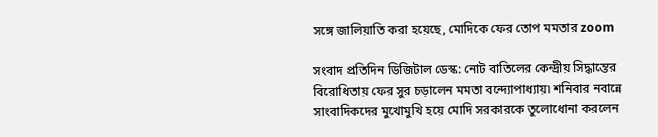সঙ্গে জালিয়াতি করা হয়েছে, মোদিকে ফের তোপ মমতার zoom

সংবাদ প্রতিদিন ডিজিটাল ডেস্ক: নোট বাতিলের কেন্দ্রীয় সিদ্ধান্তের বিরোধিতায় ফের সুর চড়ালেন মমতা বন্দ্যোপাধ্যায়৷ শনিবার নবান্নে সাংবাদিকদের মুখোমুখি হয়ে মোদি সরকারকে তুলোধোনা করলেন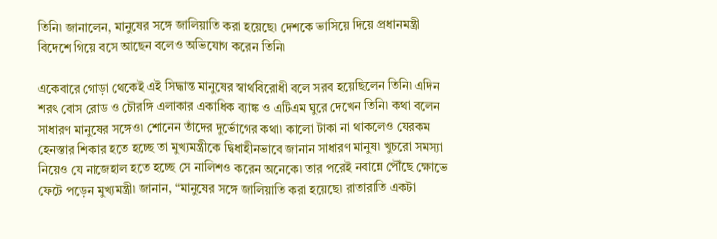তিনি৷ জানালেন, মানুষের সঙ্গে জালিয়াতি করা হয়েছে৷ দেশকে ভাসিয়ে দিয়ে প্রধানমন্ত্রী বিদেশে গিয়ে বসে আছেন বলেও অভিযোগ করেন তিনি৷

একেবারে গোড়া থেকেই এই সিদ্ধান্ত মানুষের স্বার্থবিরোধী বলে সরব হয়েছিলেন তিনি৷ এদিন শরৎ বোস রোড ও চৌরঙ্গি এলাকার একাধিক ব্যাঙ্ক ও এটিএম ঘুরে দেখেন তিনি৷ কথা বলেন সাধারণ মানুষের সঙ্গেও৷ শোনেন তাঁদের দুর্ভোগের কথা৷ কালো টাকা না থাকলেও যেরকম হেনস্তার শিকার হতে হচ্ছে তা মুখ্যমন্ত্রীকে দ্বিধাহীনভাবে জানান সাধারণ মানুষ৷ খুচরো সমস্যা নিয়েও যে নাজেহাল হতে হচ্ছে সে নালিশও করেন অনেকে৷ তার পরেই নবান্নে পৌঁছে ক্ষোভে ফেটে পড়েন মুখ্যমন্ত্রী৷ জানান, “মানুষের সঙ্গে জালিয়াতি করা হয়েছে৷ রাতারাতি একটা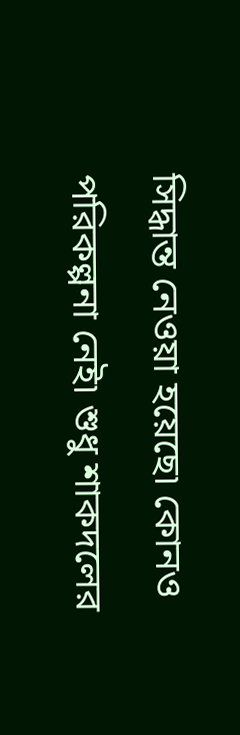সিদ্ধান্ত নেওয়া হয়েছে৷ কোনও পরিকল্পনা নেই৷ শুধু শাকদলের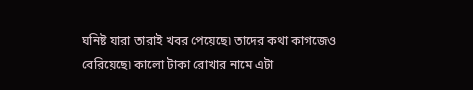ঘনিষ্ট যারা তারাই খবর পেয়েছে৷ তাদের কথা কাগজেও বেরিয়েছে৷ কালো টাকা রোখার নামে এটা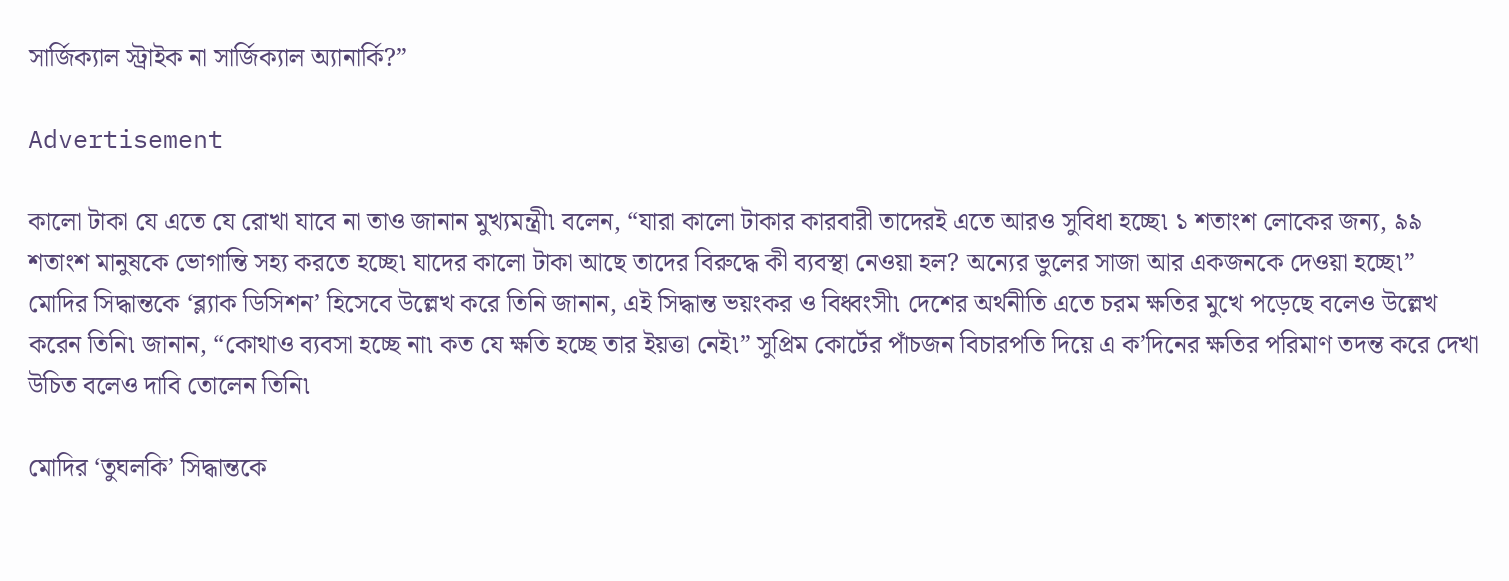সার্জিক্যাল স্ট্রাইক না সার্জিক্যাল অ্যানার্কি?”

Advertisement

কালো টাকা যে এতে যে রোখা যাবে না তাও জানান মুখ্যমন্ত্রী৷ বলেন, “যারা কালো টাকার কারবারী তাদেরই এতে আরও সুবিধা হচ্ছে৷ ১ শতাংশ লোকের জন্য, ৯৯ শতাংশ মানুষকে ভোগান্তি সহ্য করতে হচ্ছে৷ যাদের কালো টাকা আছে তাদের বিরুদ্ধে কী ব্যবস্থা নেওয়া হল? অন্যের ভুলের সাজা আর একজনকে দেওয়া হচ্ছে৷” মোদির সিদ্ধান্তকে ‘ব্ল্যাক ডিসিশন’ হিসেবে উল্লেখ করে তিনি জানান, এই সিদ্ধান্ত ভয়ংকর ও বিধ্বংসী৷ দেশের অর্থনীতি এতে চরম ক্ষতির মুখে পড়েছে বলেও উল্লেখ করেন তিনি৷ জানান, “কোথাও ব্যবসা হচ্ছে না৷ কত যে ক্ষতি হচ্ছে তার ইয়ত্তা নেই৷” সুপ্রিম কোর্টের পাঁচজন বিচারপতি দিয়ে এ ক’দিনের ক্ষতির পরিমাণ তদন্ত করে দেখা উচিত বলেও দাবি তোলেন তিনি৷

মোদির ‘তুঘলকি’ সিদ্ধান্তকে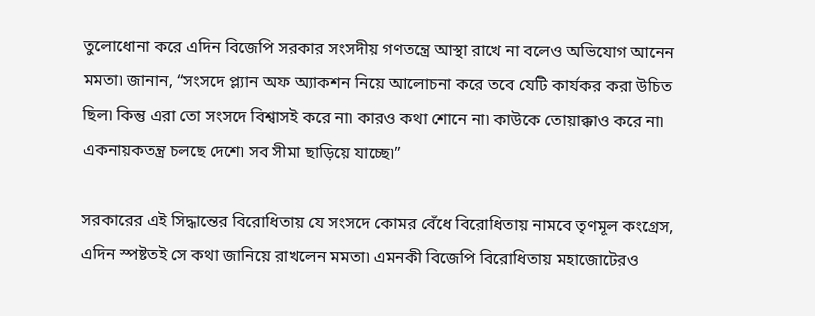তুলোধোনা করে এদিন বিজেপি সরকার সংসদীয় গণতন্ত্রে আস্থা রাখে না বলেও অভিযোগ আনেন মমতা৷ জানান, “সংসদে প্ল্যান অফ অ্যাকশন নিয়ে আলোচনা করে তবে যেটি কার্যকর করা উচিত ছিল৷ কিন্তু এরা তো সংসদে বিশ্বাসই করে না৷ কারও কথা শোনে না৷ কাউকে তোয়াক্কাও করে না৷ একনায়কতন্ত্র চলছে দেশে৷ সব সীমা ছাড়িয়ে যাচ্ছে৷”

সরকারের এই সিদ্ধান্তের বিরোধিতায় যে সংসদে কোমর বেঁধে বিরোধিতায় নামবে তৃণমূল কংগ্রেস, এদিন স্পষ্টতই সে কথা জানিয়ে রাখলেন মমতা৷ এমনকী বিজেপি বিরোধিতায় মহাজোটেরও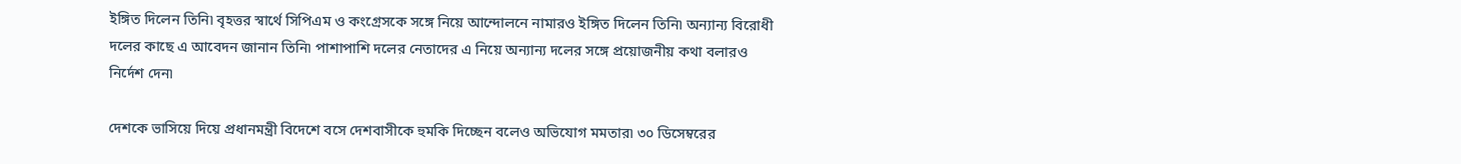ইঙ্গিত দিলেন তিনি৷ বৃহত্তর স্বার্থে সিপিএম ও কংগ্রেসকে সঙ্গে নিয়ে আন্দোলনে নামারও ইঙ্গিত দিলেন তিনি৷ অন্যান্য বিরোধী দলের কাছে এ আবেদন জানান তিনি৷ পাশাপাশি দলের নেতাদের এ নিয়ে অন্যান্য দলের সঙ্গে প্রয়োজনীয় কথা বলারও নির্দেশ দেন৷

দেশকে ভাসিয়ে দিয়ে প্রধানমন্ত্রী বিদেশে বসে দেশবাসীকে হুমকি দিচ্ছেন বলেও অভিযোগ মমতার৷ ৩০ ডিসেম্বরের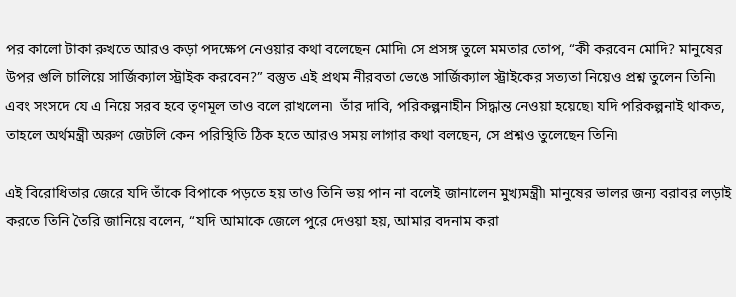পর কালো টাকা রুখতে আরও কড়া পদক্ষেপ নেওয়ার কথা বলেছেন মোদি৷ সে প্রসঙ্গ তুলে মমতার তোপ, “কী করবেন মোদি? মানুষের উপর গুলি চালিয়ে সার্জিক্যাল স্ট্রাইক করবেন?” বস্তুত এই প্রথম নীরবতা ভেঙে সার্জিক্যাল স্ট্রাইকের সত্যতা নিয়েও প্রশ্ন তুলেন তিনি৷ এবং সংসদে যে এ নিয়ে সরব হবে তৃণমূল তাও বলে রাখলেন৷  তাঁর দাবি, পরিকল্পনাহীন সিদ্ধান্ত নেওয়া হয়েছে৷ যদি পরিকল্পনাই থাকত, তাহলে অর্থমন্ত্রী অরুণ জেটলি কেন পরিস্থিতি ঠিক হতে আরও সময় লাগার কথা বলছেন, সে প্রশ্নও তুলেছেন তিনি৷

এই বিরোধিতার জেরে যদি তাঁকে বিপাকে পড়তে হয় তাও তিনি ভয় পান না বলেই জানালেন মুখ্যমন্ত্রী৷ মানুষের ভালর জন্য বরাবর লড়াই করতে তিনি তৈরি জানিয়ে বলেন, “যদি আমাকে জেলে পুরে দেওয়া হয়, আমার বদনাম করা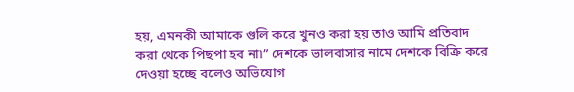হয়, এমনকী আমাকে গুলি করে খুনও করা হয় তাও আমি প্রতিবাদ করা থেকে পিছপা হব না৷” দেশকে ভালবাসার নামে দেশকে বিক্রি করে দেওয়া হচ্ছে বলেও অভিযোগ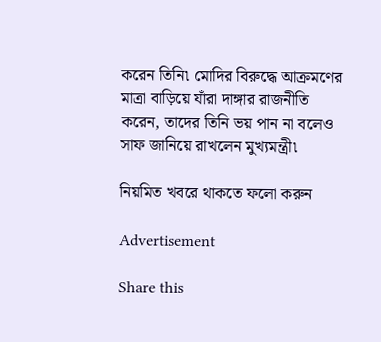করেন তিনি৷ মোদির বিরুদ্ধে আক্রমণের মাত্রা বাড়িয়ে যাঁরা দাঙ্গার রাজনীতি করেন, তাদের তিনি ভয় পান না বলেও সাফ জানিয়ে রাখলেন মুখ্যমন্ত্রী৷

নিয়মিত খবরে থাকতে ফলো করুন

Advertisement

Share this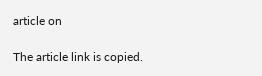article on

The article link is copied.